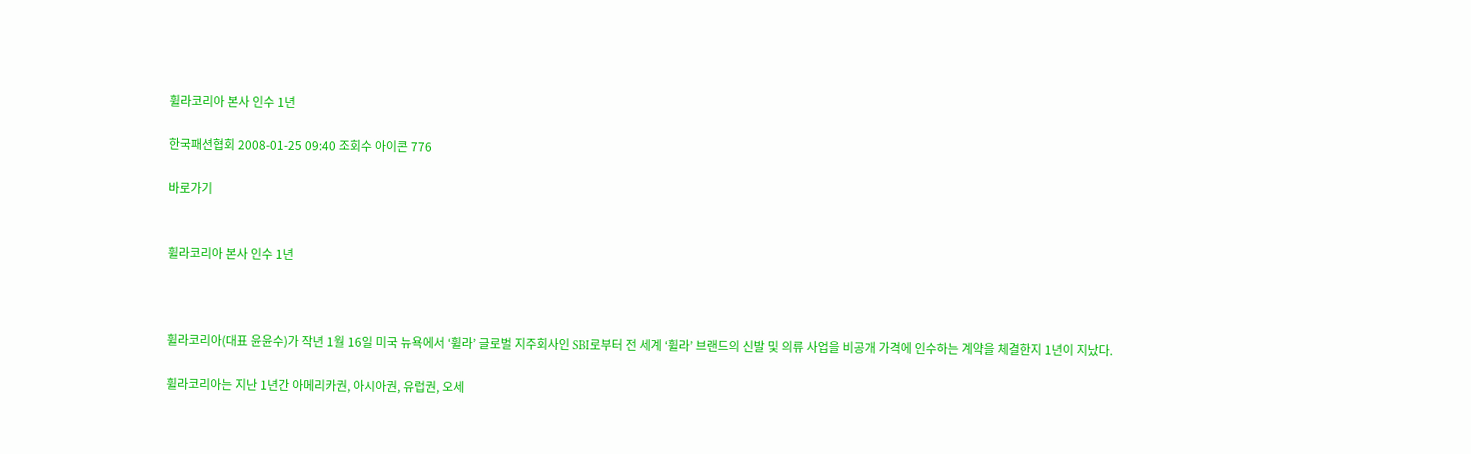휠라코리아 본사 인수 1년

한국패션협회 2008-01-25 09:40 조회수 아이콘 776

바로가기


휠라코리아 본사 인수 1년



휠라코리아(대표 윤윤수)가 작년 1월 16일 미국 뉴욕에서 ‘휠라’ 글로벌 지주회사인 SBI로부터 전 세계 ‘휠라’ 브랜드의 신발 및 의류 사업을 비공개 가격에 인수하는 계약을 체결한지 1년이 지났다.

휠라코리아는 지난 1년간 아메리카권, 아시아권, 유럽권, 오세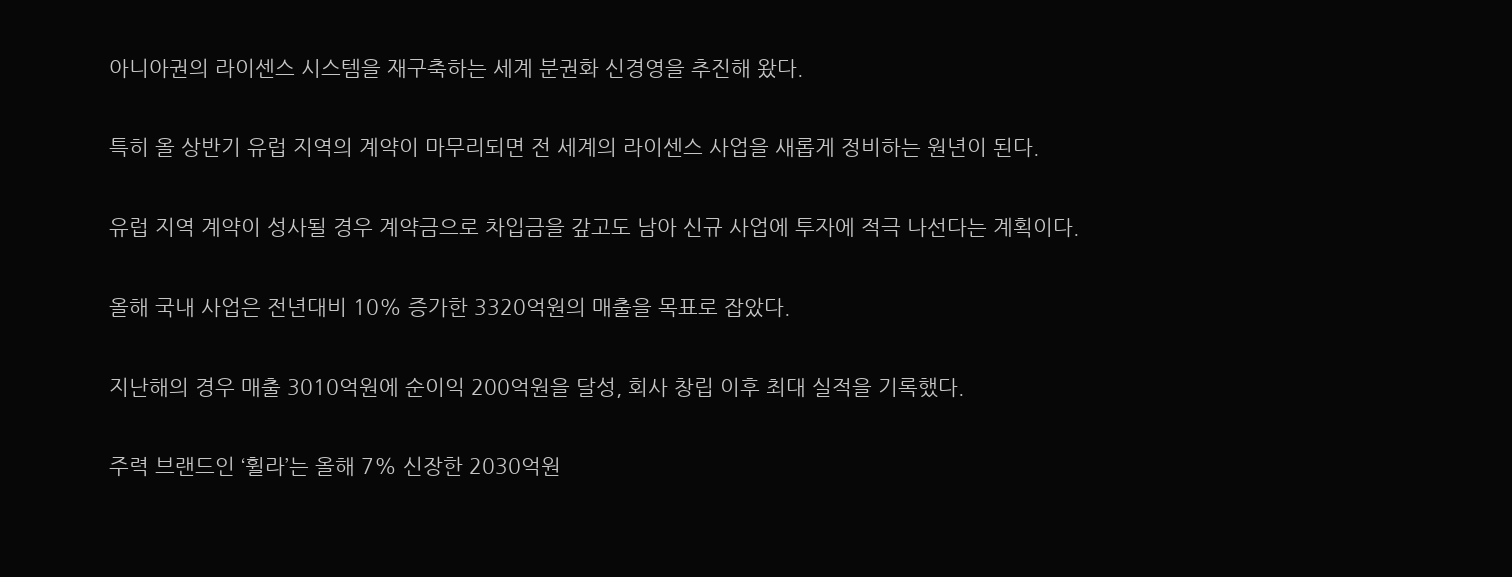아니아권의 라이센스 시스템을 재구축하는 세계 분권화 신경영을 추진해 왔다.

특히 올 상반기 유럽 지역의 계약이 마무리되면 전 세계의 라이센스 사업을 새롭게 정비하는 원년이 된다.

유럽 지역 계약이 성사될 경우 계약금으로 차입금을 갚고도 남아 신규 사업에 투자에 적극 나선다는 계획이다.

올해 국내 사업은 전년대비 10% 증가한 3320억원의 매출을 목표로 잡았다.

지난해의 경우 매출 3010억원에 순이익 200억원을 달성, 회사 창립 이후 최대 실적을 기록했다.

주력 브랜드인 ‘휠라’는 올해 7% 신장한 2030억원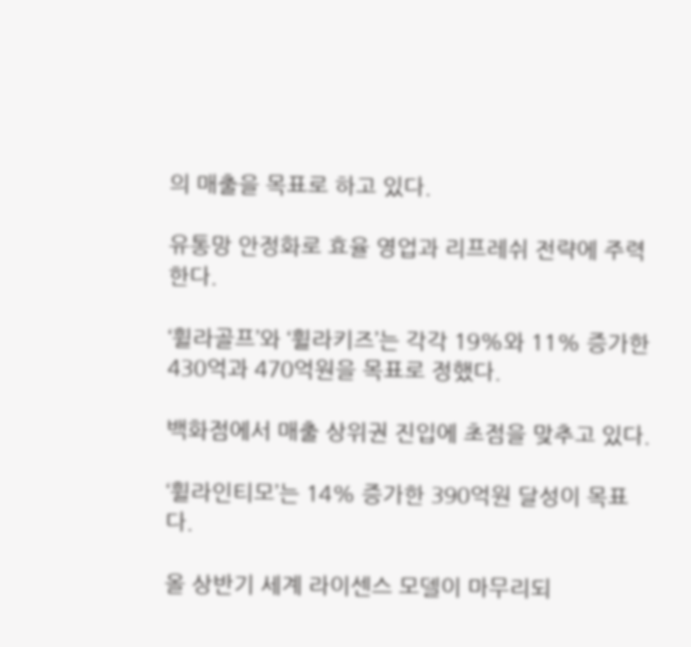의 매출을 목표로 하고 있다.

유통망 안정화로 효율 영업과 리프레쉬 전략에 주력한다.

‘휠라골프’와 ‘휠라키즈’는 각각 19%와 11% 증가한 430억과 470억원을 목표로 정했다.

백화점에서 매출 상위권 진입에 초점을 맞추고 있다.

‘휠라인티모’는 14% 증가한 390억원 달성이 목표다.

올 상반기 세계 라이센스 모델이 마무리되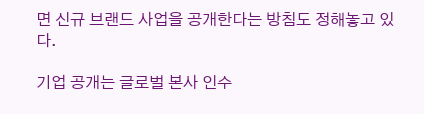면 신규 브랜드 사업을 공개한다는 방침도 정해놓고 있다.

기업 공개는 글로벌 본사 인수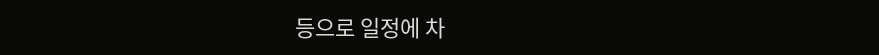등으로 일정에 차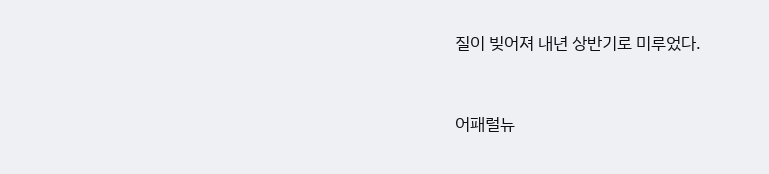질이 빚어져 내년 상반기로 미루었다.


어패럴뉴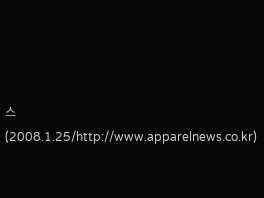스(2008.1.25/http://www.apparelnews.co.kr)